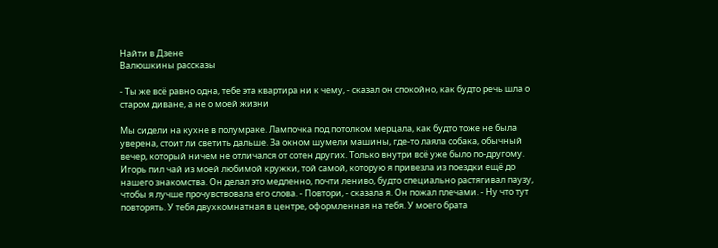Найти в Дзене
Валюшкины рассказы

- Ты же всё равно одна, тебе эта квартира ни к чему, - сказал он спокойно, как будто речь шла о старом диване, а не о моей жизни

Мы сидели на кухне в полумраке. Лампочка под потолком мерцала, как будто тоже не была уверена, стоит ли светить дальше. За окном шумели машины, где-то лаяла собака, обычный вечер, который ничем не отличался от сотен других. Только внутри всё уже было по-другому. Игорь пил чай из моей любимой кружки, той самой, которую я привезла из поездки ещё до нашего знакомства. Он делал это медленно, почти лениво, будто специально растягивал паузу, чтобы я лучше прочувствовала его слова. - Повтори, - сказала я. Он пожал плечами. - Ну что тут повторять. У тебя двухкомнатная в центре, оформленная на тебя. У моего брата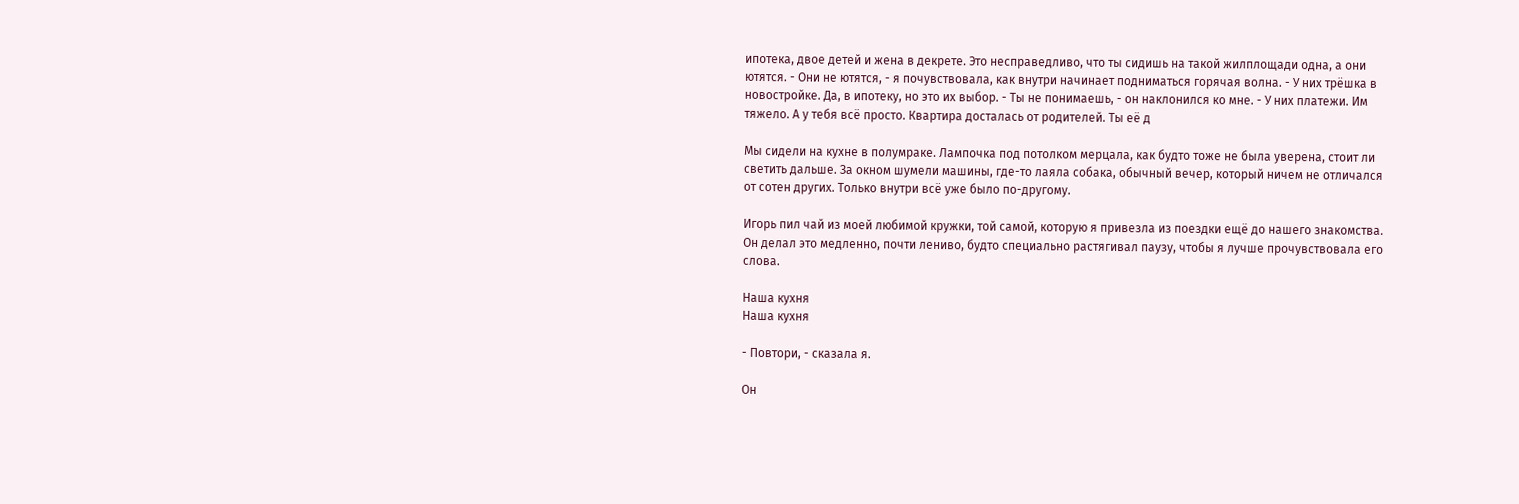ипотека, двое детей и жена в декрете. Это несправедливо, что ты сидишь на такой жилплощади одна, а они ютятся. - Они не ютятся, - я почувствовала, как внутри начинает подниматься горячая волна. - У них трёшка в новостройке. Да, в ипотеку, но это их выбор. - Ты не понимаешь, - он наклонился ко мне. - У них платежи. Им тяжело. А у тебя всё просто. Квартира досталась от родителей. Ты её д

Мы сидели на кухне в полумраке. Лампочка под потолком мерцала, как будто тоже не была уверена, стоит ли светить дальше. За окном шумели машины, где-то лаяла собака, обычный вечер, который ничем не отличался от сотен других. Только внутри всё уже было по-другому.

Игорь пил чай из моей любимой кружки, той самой, которую я привезла из поездки ещё до нашего знакомства. Он делал это медленно, почти лениво, будто специально растягивал паузу, чтобы я лучше прочувствовала его слова.

Наша кухня
Наша кухня

- Повтори, - сказала я.

Он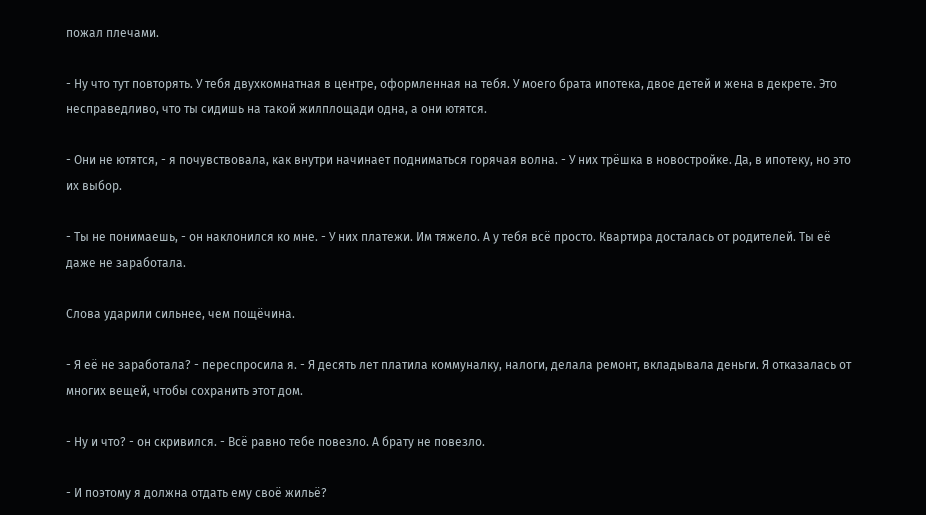пожал плечами.

- Ну что тут повторять. У тебя двухкомнатная в центре, оформленная на тебя. У моего брата ипотека, двое детей и жена в декрете. Это несправедливо, что ты сидишь на такой жилплощади одна, а они ютятся.

- Они не ютятся, - я почувствовала, как внутри начинает подниматься горячая волна. - У них трёшка в новостройке. Да, в ипотеку, но это их выбор.

- Ты не понимаешь, - он наклонился ко мне. - У них платежи. Им тяжело. А у тебя всё просто. Квартира досталась от родителей. Ты её даже не заработала.

Слова ударили сильнее, чем пощёчина.

- Я её не заработала? - переспросила я. - Я десять лет платила коммуналку, налоги, делала ремонт, вкладывала деньги. Я отказалась от многих вещей, чтобы сохранить этот дом.

- Ну и что? - он скривился. - Всё равно тебе повезло. А брату не повезло.

- И поэтому я должна отдать ему своё жильё?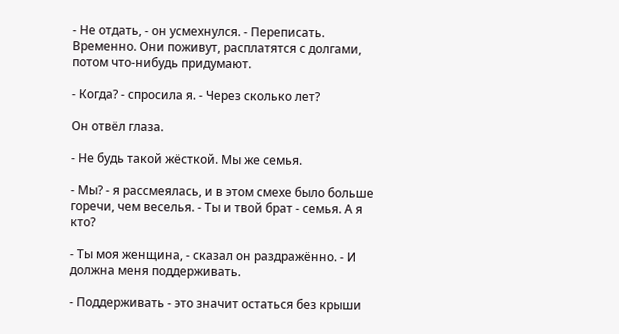- Не отдать, - он усмехнулся. - Переписать. Временно. Они поживут, расплатятся с долгами, потом что-нибудь придумают.

- Когда? - спросила я. - Через сколько лет?

Он отвёл глаза.

- Не будь такой жёсткой. Мы же семья.

- Мы? - я рассмеялась, и в этом смехе было больше горечи, чем веселья. - Ты и твой брат - семья. А я кто?

- Ты моя женщина, - сказал он раздражённо. - И должна меня поддерживать.

- Поддерживать - это значит остаться без крыши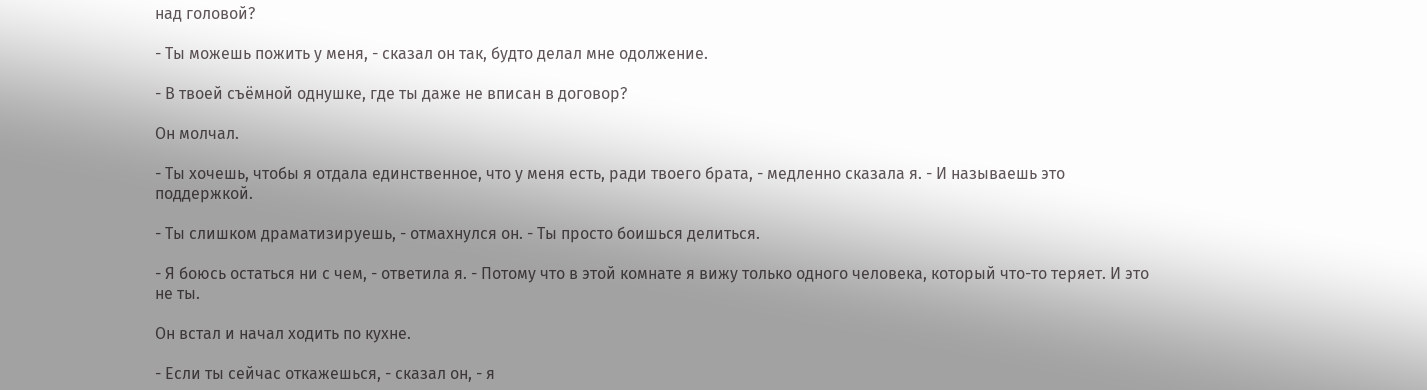над головой?

- Ты можешь пожить у меня, - сказал он так, будто делал мне одолжение.

- В твоей съёмной однушке, где ты даже не вписан в договор?

Он молчал.

- Ты хочешь, чтобы я отдала единственное, что у меня есть, ради твоего брата, - медленно сказала я. - И называешь это поддержкой.

- Ты слишком драматизируешь, - отмахнулся он. - Ты просто боишься делиться.

- Я боюсь остаться ни с чем, - ответила я. - Потому что в этой комнате я вижу только одного человека, который что-то теряет. И это не ты.

Он встал и начал ходить по кухне.

- Если ты сейчас откажешься, - сказал он, - я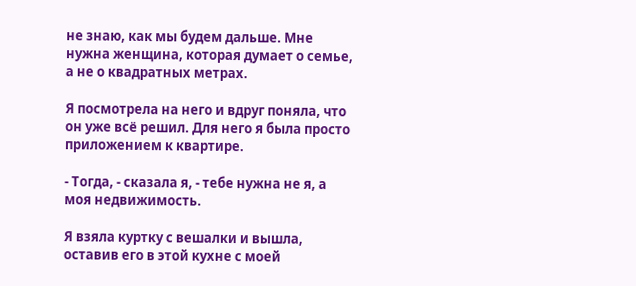не знаю, как мы будем дальше. Мне нужна женщина, которая думает о семье, а не о квадратных метрах.

Я посмотрела на него и вдруг поняла, что он уже всё решил. Для него я была просто приложением к квартире.

- Тогда, - сказала я, - тебе нужна не я, а моя недвижимость.

Я взяла куртку с вешалки и вышла, оставив его в этой кухне с моей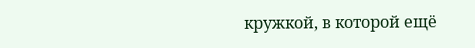кружкой, в которой ещё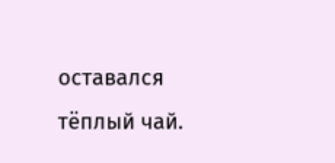оставался тёплый чай.